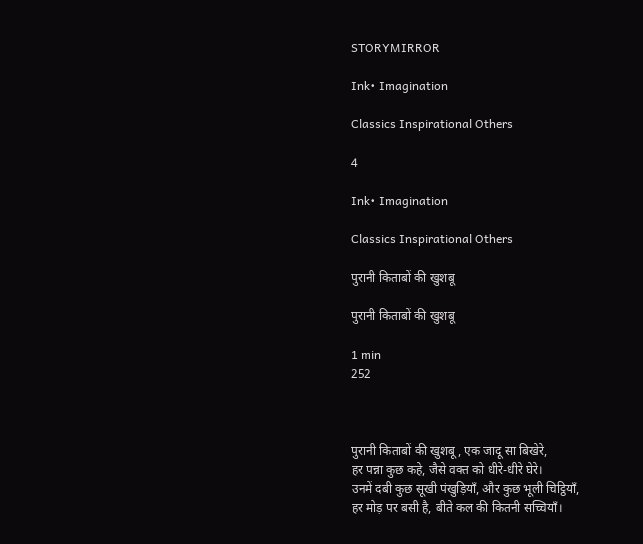STORYMIRROR

Ink• Imagination

Classics Inspirational Others

4

Ink• Imagination

Classics Inspirational Others

पुरानी किताबों की खुशबू

पुरानी किताबों की खुशबू

1 min
252



पुरानी किताबों की खुशबू, एक जादू सा बिखेरे,
हर पन्ना कुछ कहे, जैसे वक्त को धीरे-धीरे घेरे।
उनमें दबी कुछ सूखी पंखुड़ियाँ, और कुछ भूली चिट्ठियाँ,
हर मोड़ पर बसी है, बीते कल की कितनी सच्चियाँ।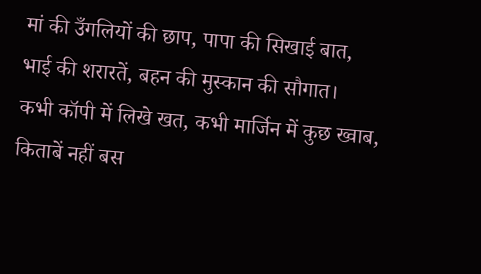मां की उँगलियों की छाप, पापा की सिखाई बात,
भाई की शरारतें, बहन की मुस्कान की सौगात।
कभी कॉपी में लिखे खत, कभी मार्जिन में कुछ ख्वाब,
किताबें नहीं बस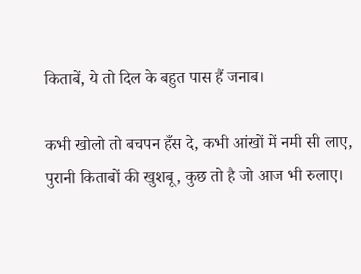किताबें, ये तो दिल के बहुत पास हैं जनाब।

कभी खोलो तो बचपन हँस दे, कभी आंखों में नमी सी लाए,
पुरानी किताबों की खुशबू, कुछ तो है जो आज भी रुलाए।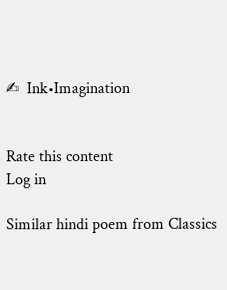✍  Ink•Imagination


Rate this content
Log in

Similar hindi poem from Classics